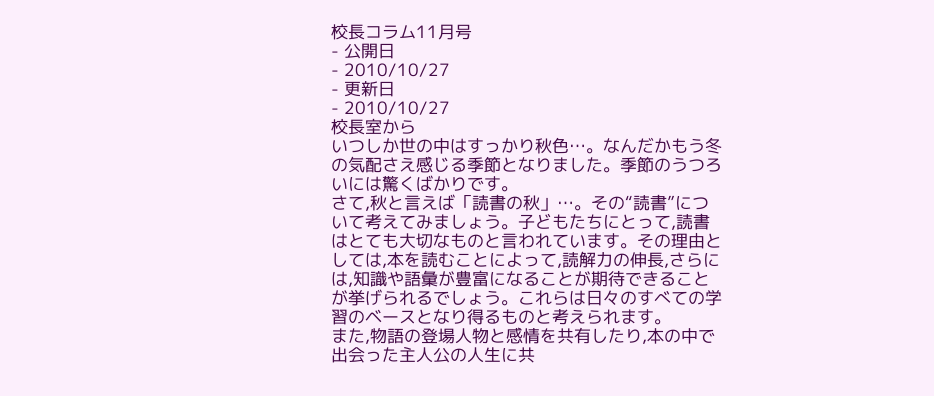校長コラム11月号
- 公開日
- 2010/10/27
- 更新日
- 2010/10/27
校長室から
いつしか世の中はすっかり秋色…。なんだかもう冬の気配さえ感じる季節となりました。季節のうつろいには驚くばかりです。
さて,秋と言えば「読書の秋」…。その“読書”について考えてみましょう。子どもたちにとって,読書はとても大切なものと言われています。その理由としては,本を読むことによって,読解力の伸長,さらには,知識や語彙が豊富になることが期待できることが挙げられるでしょう。これらは日々のすべての学習のベースとなり得るものと考えられます。
また,物語の登場人物と感情を共有したり,本の中で出会った主人公の人生に共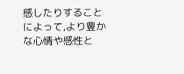感したりすることによって,より豊かな心情や感性と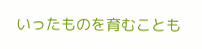いったものを育むことも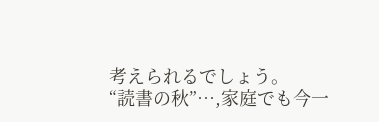考えられるでしょう。
“読書の秋”…,家庭でも今一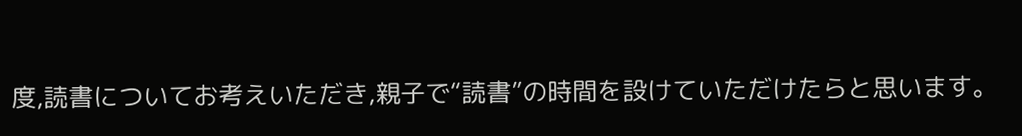度,読書についてお考えいただき,親子で“読書”の時間を設けていただけたらと思います。